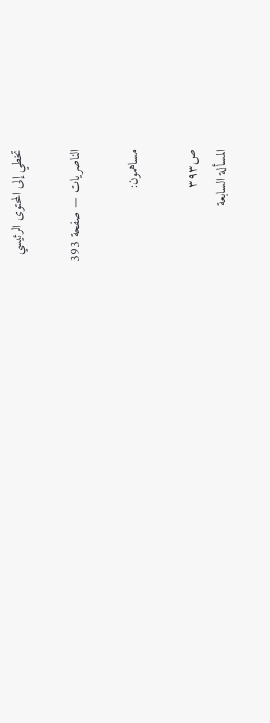تخطي إلى المحتوى الرئيسي

الناصريات — صفحة 393

مساهمون:

ص٣٩٣
المسألة السابعة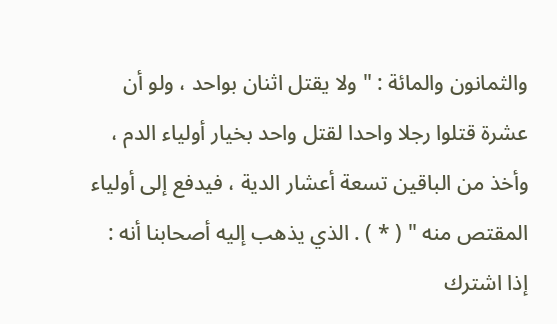والثمانون والمائة : " ولا يقتل اثنان بواحد ، ولو أن عشرة قتلوا رجلا واحدا لقتل واحد بخيار أولياء الدم ، وأخذ من الباقين تسعة أعشار الدية ، فيدفع إلى أولياء المقتص منه " ( * ) . الذي يذهب إليه أصحابنا أنه : إذا اشترك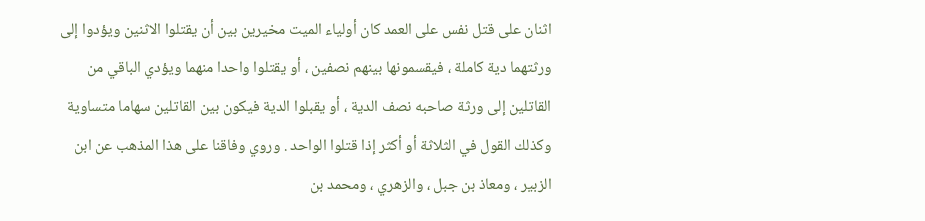اثنان على قتل نفس على العمد كان أولياء الميت مخيرين بين أن يقتلوا الاثنين ويؤدوا إلى ورثتهما دية كاملة ، فيقسمونها بينهم نصفين ، أو يقتلوا واحدا منهما ويؤدي الباقي من القاتلين إلى ورثة صاحبه نصف الدية ، أو يقبلوا الدية فيكون بين القاتلين سهاما متساوية وكذلك القول في الثلاثة أو أكثر إذا قتلوا الواحد . وروي وفاقنا على هذا المذهب عن ابن الزبير ، ومعاذ بن جبل ، والزهري ، ومحمد بن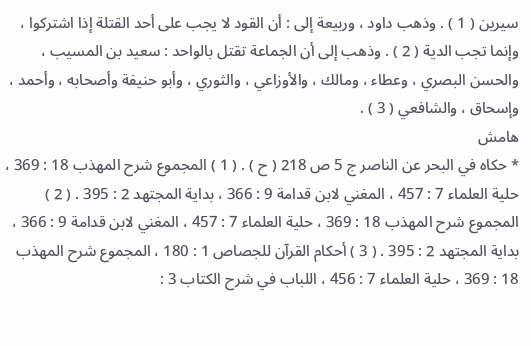سيرين ( 1 ) . وذهب داود ، وربيعة إلى : أن القود لا يجب على أحد القتلة إذا اشتركوا ، وإنما تجب الدية ( 2 ) . وذهب إلى أن الجماعة تقتل بالواحد : سعيد بن المسيب ، والحسن البصري ، وعطاء ، ومالك ، والأوزاعي ، والثوري ، وأبو حنيفة وأصحابه ، وأحمد ، وإسحاق ، والشافعي ( 3 ) .
هامش
* حكاه في البحر عن الناصر ج 5 ص 218 ( ح ) . ( 1 ) المجموع شرح المهذب 18 : 369 ، حلية العلماء 7 : 457 ، المغني لابن قدامة 9 : 366 ، بداية المجتهد 2 : 395 . ( 2 ) المجموع شرح المهذب 18 : 369 ، حلية العلماء 7 : 457 ، المغني لابن قدامة 9 : 366 ، بداية المجتهد 2 : 395 . ( 3 ) أحكام القرآن للجصاص 1 : 180 ، المجموع شرح المهذب 18 : 369 ، حلية العلماء 7 : 456 ، اللباب في شرح الكتاب 3 :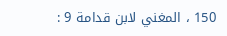150 ، المغني لابن قدامة 9 :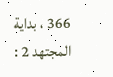366 ، بداية المجتهد 2 :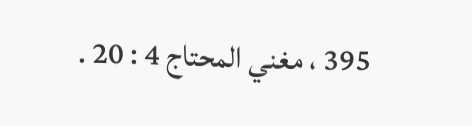395 ، مغني المحتاج 4 : 20 .